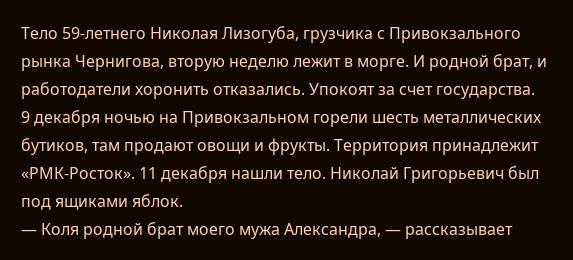Тело 59-летнего Николая Лизогуба, грузчика с Привокзального рынка Чернигова, вторую неделю лежит в морге. И родной брат, и работодатели хоронить отказались. Упокоят за счет государства.
9 декабря ночью на Привокзальном горели шесть металлических бутиков, там продают овощи и фрукты. Территория принадлежит «РМК-Росток». 11 декабря нашли тело. Николай Григорьевич был под ящиками яблок.
— Коля родной брат моего мужа Александра, — рассказывает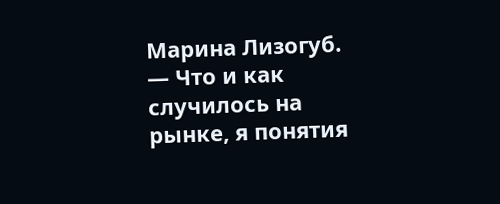Марина Лизогуб. — Что и как случилось на рынке, я понятия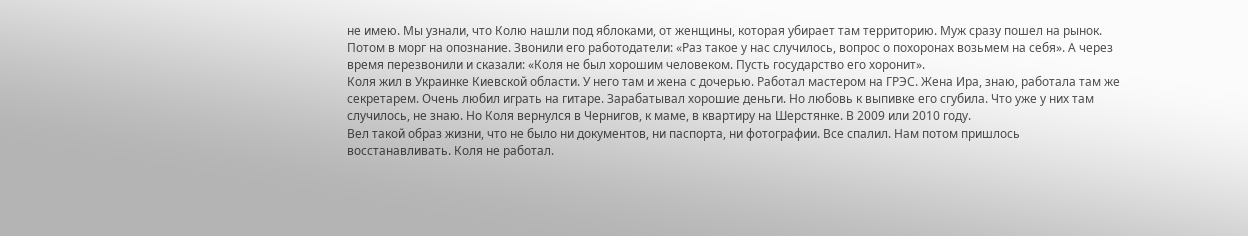не имею. Мы узнали, что Колю нашли под яблоками, от женщины, которая убирает там территорию. Муж сразу пошел на рынок. Потом в морг на опознание. Звонили его работодатели: «Раз такое у нас случилось, вопрос о похоронах возьмем на себя». А через время перезвонили и сказали: «Коля не был хорошим человеком. Пусть государство его хоронит».
Коля жил в Украинке Киевской области. У него там и жена с дочерью. Работал мастером на ГРЭС. Жена Ира, знаю, работала там же секретарем. Очень любил играть на гитаре. Зарабатывал хорошие деньги. Но любовь к выпивке его сгубила. Что уже у них там случилось, не знаю. Но Коля вернулся в Чернигов, к маме, в квартиру на Шерстянке. В 2009 или 2010 году.
Вел такой образ жизни, что не было ни документов, ни паспорта, ни фотографии. Все спалил. Нам потом пришлось восстанавливать. Коля не работал.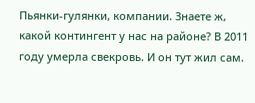Пьянки-гулянки, компании. Знаете ж, какой контингент у нас на районе? В 2011 году умерла свекровь. И он тут жил сам.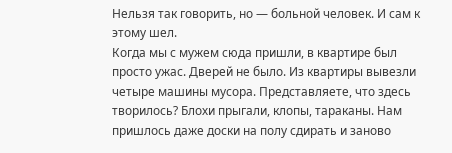Нельзя так говорить, но — больной человек. И сам к этому шел.
Когда мы с мужем сюда пришли, в квартире был просто ужас. Дверей не было. Из квартиры вывезли четыре машины мусора. Представляете, что здесь творилось? Блохи прыгали, клопы, тараканы. Нам пришлось даже доски на полу сдирать и заново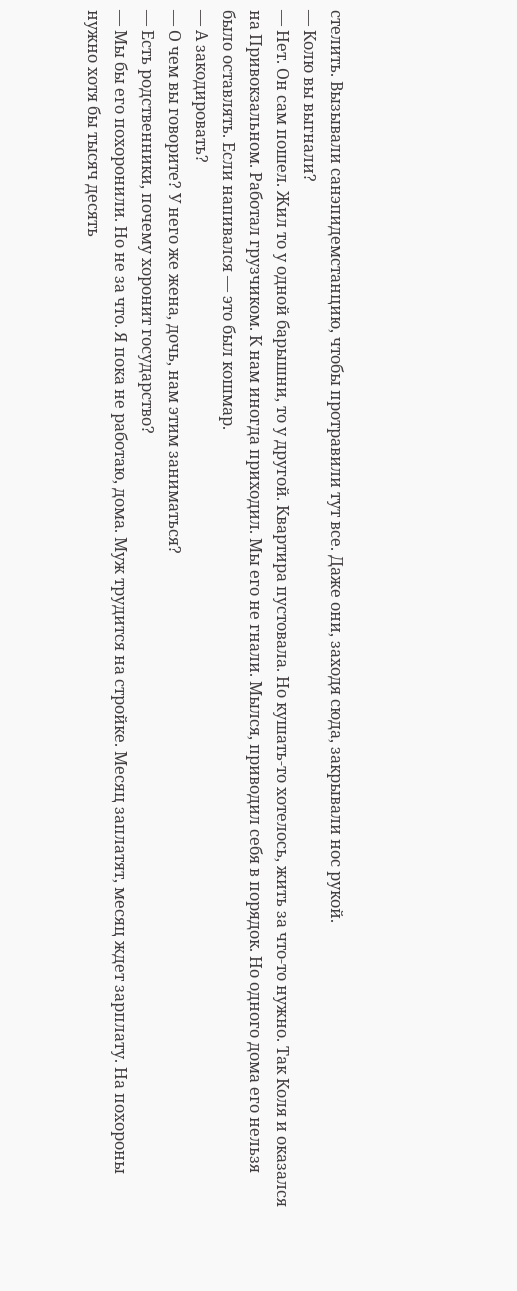стелить. Вызывали санэпидемстанцию, чтобы протравили тут все. Даже они, заходя сюда, закрывали нос рукой.
— Колю вы выгнали?
— Нет. Он сам пошел. Жил то у одной барышни, то у другой. Квартира пустовала. Но кушать-то хотелось, жить за что-то нужно. Так Коля и оказался на Привокзальном. Работал грузчиком. К нам иногда приходил. Мы его не гнали. Мылся, приводил себя в порядок. Но одного дома его нельзя было оставлять. Если напивался — это был кошмар.
— А закодировать?
— О чем вы говорите? У него же жена, дочь, нам этим заниматься?
— Есть родственники, почему хоронит государство?
— Мы бы его похоронили. Но не за что. Я пока не работаю, дома. Муж трудится на стройке. Месяц заплатят, месяц ждет зарплату. На похороны нужно хотя бы тысяч десять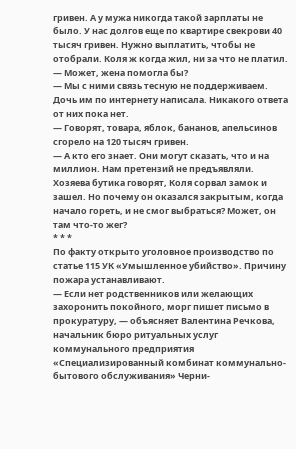гривен. А у мужа никогда такой зарплаты не было. У нас долгов еще по квартире свекрови 40 тысяч гривен. Нужно выплатить, чтобы не отобрали. Коля ж когда жил, ни за что не платил.
— Может, жена помогла бы?
— Мы с ними связь тесную не поддерживаем. Дочь им по интернету написала. Никакого ответа от них пока нет.
— Говорят, товара, яблок, бананов, апельсинов сгорело на 120 тысяч гривен.
— А кто его знает. Они могут сказать, что и на миллион. Нам претензий не предъявляли. Хозяева бутика говорят, Коля сорвал замок и зашел. Но почему он оказался закрытым, когда начало гореть, и не смог выбраться? Может, он там что-то жег?
* * *
По факту открыто уголовное производство по статье 115 УК «Умышленное убийство». Причину пожара устанавливают.
— Если нет родственников или желающих захоронить покойного, морг пишет письмо в прокуратуру, — объясняет Валентина Речкова, начальник бюро ритуальных услуг коммунального предприятия «Специализированный комбинат коммунально-бытового обслуживания» Черни-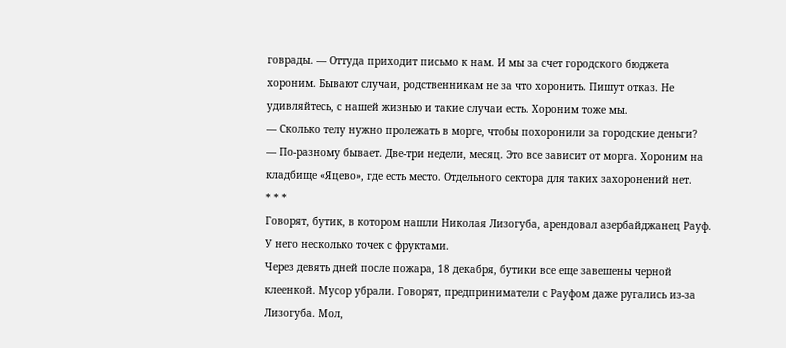говрады. — Оттуда приходит письмо к нам. И мы за счет городского бюджета хороним. Бывают случаи, родственникам не за что хоронить. Пишут отказ. Не удивляйтесь, с нашей жизнью и такие случаи есть. Хороним тоже мы.
— Сколько телу нужно пролежать в морге, чтобы похоронили за городские деньги?
— По-разному бывает. Две-три недели, месяц. Это все зависит от морга. Хороним на кладбище «Яцево», где есть место. Отдельного сектора для таких захоронений нет.
* * *
Говорят, бутик, в котором нашли Николая Лизогуба, арендовал азербайджанец Рауф. У него несколько точек с фруктами.
Через девять дней после пожара, 18 декабря, бутики все еще завешены черной клеенкой. Мусор убрали. Говорят, предприниматели с Рауфом даже ругались из-за Лизогуба. Мол,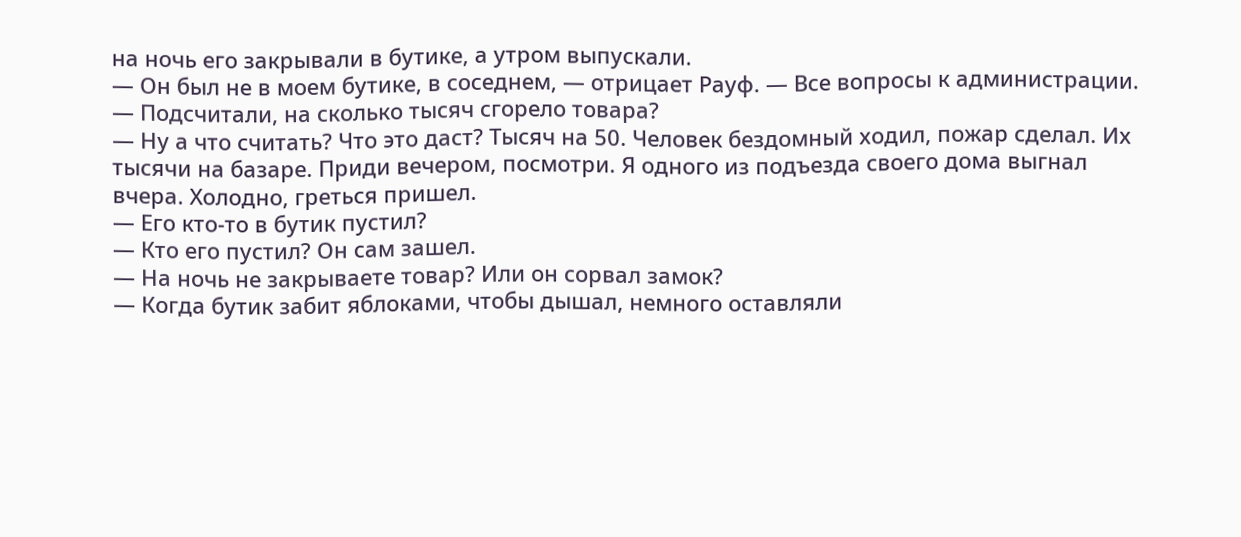на ночь его закрывали в бутике, а утром выпускали.
— Он был не в моем бутике, в соседнем, — отрицает Рауф. — Все вопросы к администрации.
— Подсчитали, на сколько тысяч сгорело товара?
— Ну а что считать? Что это даст? Тысяч на 50. Человек бездомный ходил, пожар сделал. Их тысячи на базаре. Приди вечером, посмотри. Я одного из подъезда своего дома выгнал вчера. Холодно, греться пришел.
— Его кто-то в бутик пустил?
— Кто его пустил? Он сам зашел.
— На ночь не закрываете товар? Или он сорвал замок?
— Когда бутик забит яблоками, чтобы дышал, немного оставляли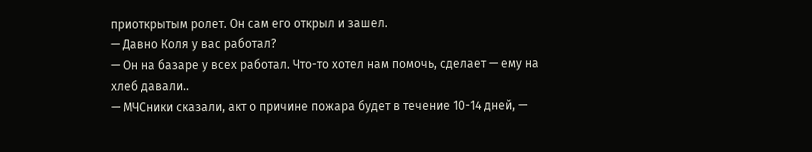приоткрытым ролет. Он сам его открыл и зашел.
— Давно Коля у вас работал?
— Он на базаре у всех работал. Что-то хотел нам помочь, сделает — ему на хлеб давали..
— МЧСники сказали, акт о причине пожара будет в течение 10-14 дней, —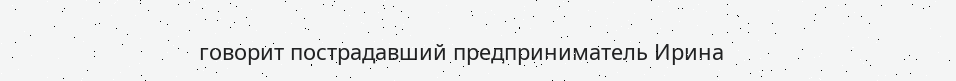говорит пострадавший предприниматель Ирина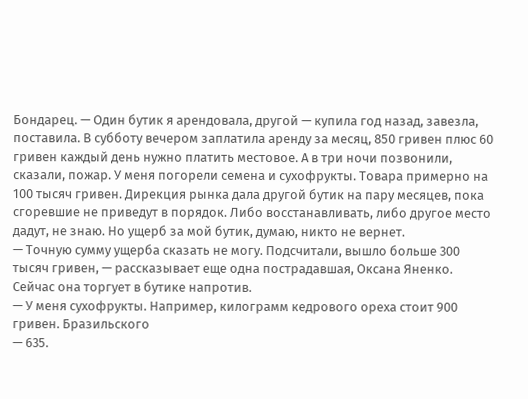Бондарец. — Один бутик я арендовала, другой — купила год назад, завезла, поставила. В субботу вечером заплатила аренду за месяц, 850 гривен плюс 60 гривен каждый день нужно платить местовое. А в три ночи позвонили, сказали, пожар. У меня погорели семена и сухофрукты. Товара примерно на 100 тысяч гривен. Дирекция рынка дала другой бутик на пару месяцев, пока сгоревшие не приведут в порядок. Либо восстанавливать, либо другое место дадут, не знаю. Но ущерб за мой бутик, думаю, никто не вернет.
— Точную сумму ущерба сказать не могу. Подсчитали, вышло больше 300 тысяч гривен, — рассказывает еще одна пострадавшая, Оксана Яненко. Сейчас она торгует в бутике напротив.
— У меня сухофрукты. Например, килограмм кедрового ореха стоит 900 гривен. Бразильского
— 635.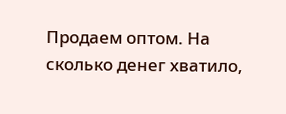Продаем оптом. На сколько денег хватило,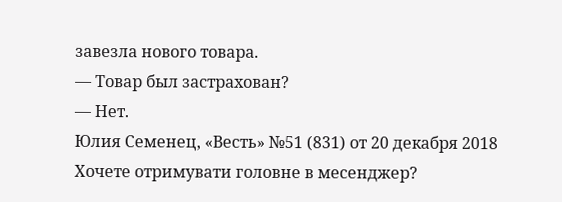завезла нового товара.
— Товар был застрахован?
— Нет.
Юлия Семенец, «Весть» №51 (831) от 20 декабря 2018
Хочете отримувати головне в месенджер?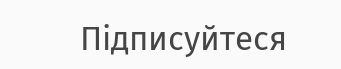Підписуйтеся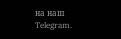на наш
Telegram.